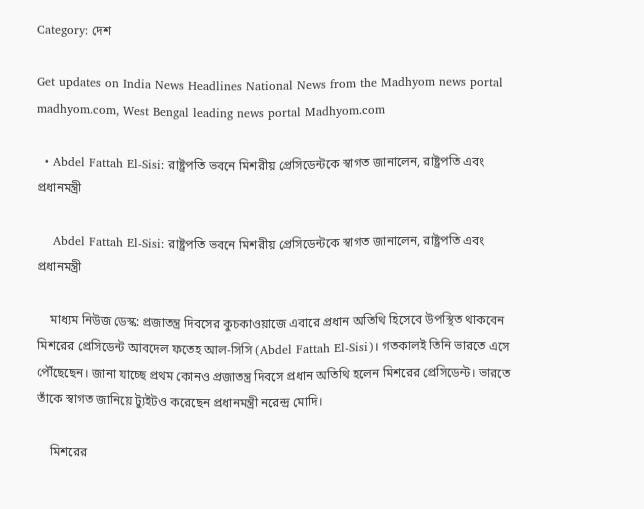Category: দেশ

Get updates on India News Headlines National News from the Madhyom news portal madhyom.com, West Bengal leading news portal Madhyom.com

  • Abdel Fattah El-Sisi: রাষ্ট্রপতি ভবনে মিশরীয় প্রেসিডেন্টকে স্বাগত জানালেন, রাষ্ট্রপতি এবং প্রধানমন্ত্রী

    Abdel Fattah El-Sisi: রাষ্ট্রপতি ভবনে মিশরীয় প্রেসিডেন্টকে স্বাগত জানালেন, রাষ্ট্রপতি এবং প্রধানমন্ত্রী

    মাধ্যম নিউজ ডেস্ক: প্রজাতন্ত্র দিবসের কুচকাওয়াজে এবারে প্রধান অতিথি হিসেবে উপস্থিত থাকবেন মিশরের প্রেসিডেন্ট আবদেল ফতেহ আল-সিসি (Abdel Fattah El-Sisi)। গতকালই তিনি ভারতে এসে পৌঁছেছেন। জানা যাচ্ছে প্রথম কোনও প্রজাতন্ত্র দিবসে প্রধান অতিথি হলেন মিশরের প্রেসিডেন্ট। ভারতে তাঁকে স্বাগত জানিয়ে ট্যুইটও করেছেন প্রধানমন্ত্রী নরেন্দ্র মোদি।

    মিশরের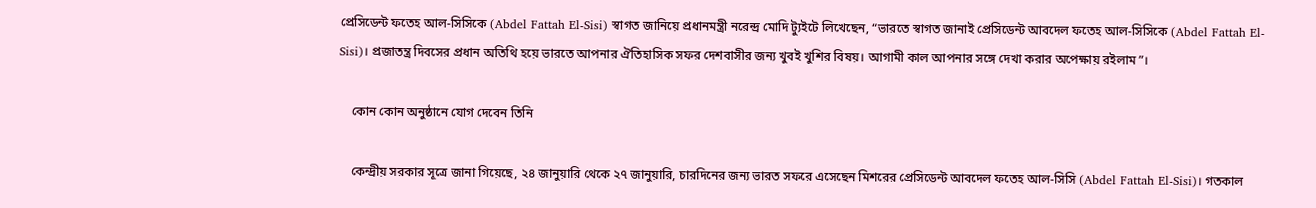প্রেসিডেন্ট ফতেহ আল-সিসিকে (Abdel Fattah El-Sisi) স্বাগত জানিয়ে প্রধানমন্ত্রী নরেন্দ্র মোদি ট্যুইটে লিখেছেন, “ভারতে স্বাগত জানাই প্রেসিডেন্ট আবদেল ফতেহ আল-সিসিকে (Abdel Fattah El-Sisi)। প্রজাতন্ত্র দিবসের প্রধান অতিথি হয়ে ভারতে আপনার ঐতিহাসিক সফর দেশবাসীর জন্য খুবই খুশির বিষয়। আগামী কাল আপনার সঙ্গে দেখা করার অপেক্ষায় রইলাম”।

    কোন কোন অনুষ্ঠানে যোগ দেবেন তিনি

    কেন্দ্রীয় সরকার সূত্রে জানা গিয়েছে, ২৪ জানুয়ারি থেকে ২৭ জানুয়ারি, চারদিনের জন্য ভারত সফরে এসেছেন মিশরের প্রেসিডেন্ট আবদেল ফতেহ আল-সিসি (Abdel Fattah El-Sisi)। গতকাল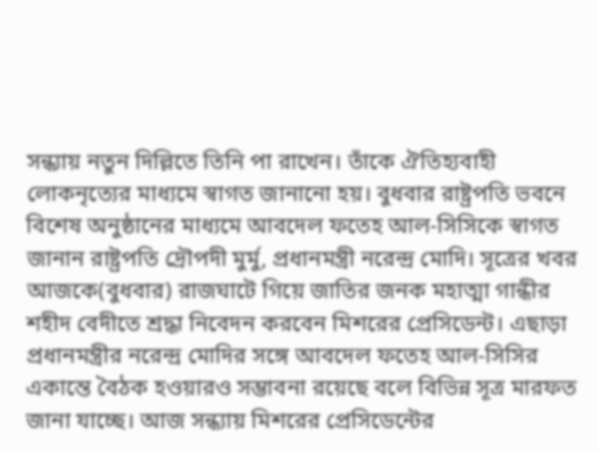সন্ধ্যায় নতুন দিল্লিতে তিনি পা রাখেন। তাঁকে ঐতিহ্যবাহী লোকনৃত্যের মাধ্যমে স্বাগত জানানো হয়। বুধবার রাষ্ট্রপতি ভবনে বিশেষ অনুষ্ঠানের মাধ্যমে আবদেল ফতেহ আল-সিসিকে স্বাগত জানান রাষ্ট্রপতি দ্রৌপদী মুর্মু, প্রধানমন্ত্রী নরেন্দ্র মোদি। সূত্রের খবর আজকে(বুধবার) রাজঘাটে গিয়ে জাতির জনক মহাত্মা গান্ধীর শহীদ বেদীতে শ্রদ্ধা নিবেদন করবেন মিশরের প্রেসিডেন্ট। এছাড়া প্রধানমন্ত্রীর নরেন্দ্র মোদির সঙ্গে আবদেল ফতেহ আল-সিসির একান্তে বৈঠক হওয়ারও সম্ভাবনা রয়েছে বলে বিভিন্ন সূত্র মারফত জানা যাচ্ছে। আজ সন্ধ্যায় মিশরের প্রেসিডেন্টের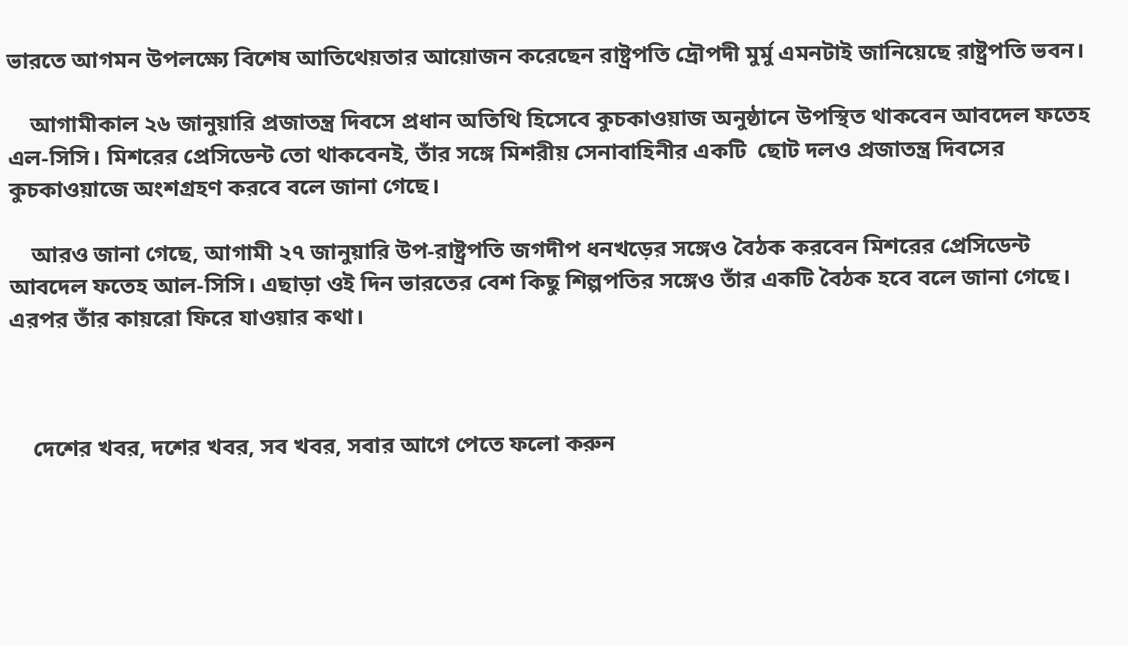ভারতে আগমন উপলক্ষ্যে বিশেষ আতিথেয়তার আয়োজন করেছেন রাষ্ট্রপতি দ্রৌপদী মুর্মু এমনটাই জানিয়েছে রাষ্ট্রপতি ভবন।

    আগামীকাল ২৬ জানুয়ারি প্রজাতন্ত্র দিবসে প্রধান অতিথি হিসেবে কুচকাওয়াজ অনুষ্ঠানে উপস্থিত থাকবেন আবদেল ফতেহ এল-সিসি। মিশরের প্রেসিডেন্ট তো থাকবেনই, তাঁর সঙ্গে মিশরীয় সেনাবাহিনীর একটি  ছোট দলও প্রজাতন্ত্র দিবসের কুচকাওয়াজে অংশগ্রহণ করবে বলে জানা গেছে।

    আরও জানা গেছে, আগামী ২৭ জানুয়ারি উপ-রাষ্ট্রপতি জগদীপ ধনখড়ের সঙ্গেও বৈঠক করবেন মিশরের প্রেসিডেন্ট আবদেল ফতেহ আল-সিসি। এছাড়া ওই দিন ভারতের বেশ কিছু শিল্পপতির সঙ্গেও তাঁর একটি বৈঠক হবে বলে জানা গেছে। এরপর তাঁর কায়রো ফিরে যাওয়ার কথা।



    দেশের খবর, দশের খবর, সব খবর, সবার আগে পেতে ফলো করুন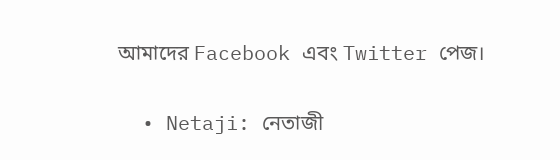আমাদের Facebook এবং Twitter পেজ।

  • Netaji: নেতাজী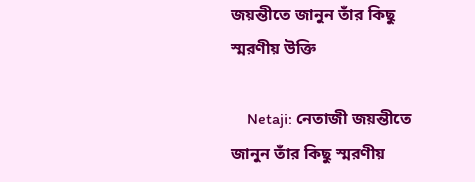জয়ন্তীতে জানুন তাঁর কিছু স্মরণীয় উক্তি

    Netaji: নেতাজী জয়ন্তীতে জানুন তাঁর কিছু স্মরণীয়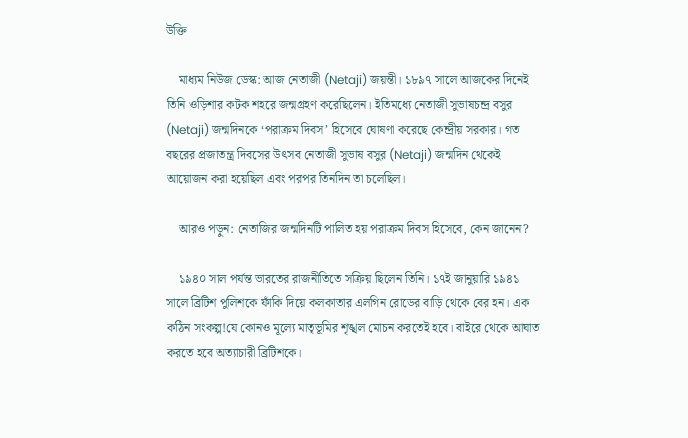উক্তি

    মাধ্যম নিউজ ডেস্ক: আজ নেতাজী (Netaji) জয়ন্তী। ১৮৯৭ সালে আজকের দিনেই তিনি ওড়িশার কটক শহরে জন্মগ্রহণ করেছিলেন। ইতিমধ্যে নেতাজী সুভাষচন্দ্র বসুর (Netaji) জন্মদিনকে ‘পরাক্রম দিবস’ হিসেবে ঘোষণা করেছে কেন্দ্রীয় সরকার। গত বছরের প্রজাতন্ত্র দিবসের উৎসব নেতাজী সুভাষ বসুর (Netaji) জন্মদিন থেকেই আয়োজন করা হয়েছিল এবং পরপর তিনদিন তা চলেছিল।

    আরও পড়ুন: নেতাজির জন্মদিনটি পালিত হয় পরাক্রম দিবস হিসেবে, কেন জানেন?

    ১৯৪০ সাল পর্যন্ত ভারতের রাজনীতিতে সক্রিয় ছিলেন তিনি। ১৭ই জানুয়ারি ১৯৪১ সালে ব্রিটিশ পুলিশকে ফাঁকি দিয়ে কলকাতার এলগিন রোডের বাড়ি থেকে বের হন। এক কঠিন সংকল্প!যে কোনও মূল্যে মাতৃভূমির শৃঙ্খল মোচন করতেই হবে। বাইরে থেকে আঘাত করতে হবে অত্যাচারী ব্রিটিশকে।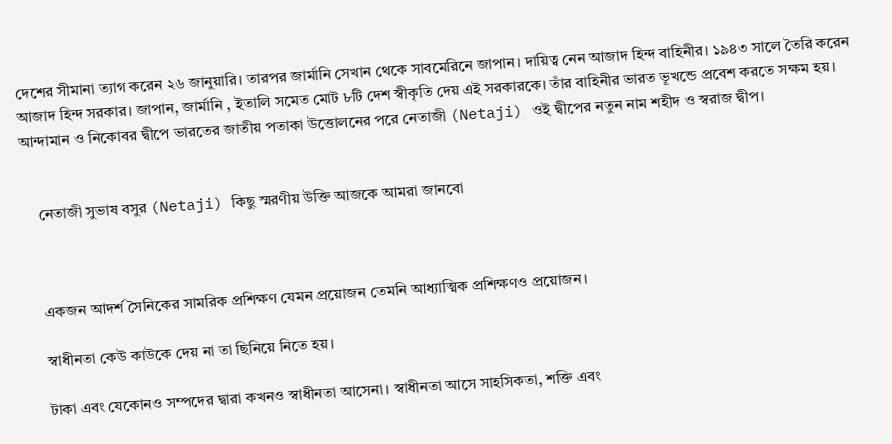দেশের সীমানা ত্যাগ করেন ২৬ জানুয়ারি। তারপর জার্মানি সেখান থেকে সাবমেরিনে জাপান। দায়িত্ব নেন আজাদ হিন্দ বাহিনীর। ১৯৪৩ সালে তৈরি করেন আজাদ হিন্দ সরকার। জাপান, জার্মানি , ইতালি সমেত মোট ৮টি দেশ স্বীকৃতি দেয় এই সরকারকে। তাঁর বাহিনীর ভারত ভূখন্ডে প্রবেশ করতে সক্ষম হয়। আন্দামান ও নিকোবর দ্বীপে ভারতের জাতীয় পতাকা উত্তোলনের পরে নেতাজী (Netaji) ওই দ্বীপের নতুন নাম শহীদ ও স্বরাজ দ্বীপ।


    নেতাজী সুভাষ বসুর (Netaji) কিছু স্মরণীয় উক্তি আজকে আমরা জানবো



    একজন আদর্শ সৈনিকের সামরিক প্রশিক্ষণ যেমন প্রয়োজন তেমনি আধ্যাত্মিক প্রশিক্ষণও প্রয়োজন।

    স্বাধীনতা কেউ কাউকে দেয় না তা ছিনিয়ে নিতে হয়।

    টাকা এবং যেকোনও সম্পদের দ্বারা কখনও স্বাধীনতা আসেনা। স্বাধীনতা আসে সাহসিকতা, শক্তি এবং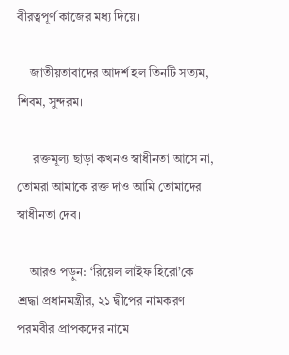বীরত্বপূর্ণ কাজের মধ্য দিয়ে।

    জাতীয়তাবাদের আদর্শ হল তিনটি সত্যম, শিবম, সুন্দরম।

     রক্তমূল্য ছাড়া কখনও স্বাধীনতা আসে না, তোমরা আমাকে রক্ত দাও আমি তোমাদের স্বাধীনতা দেব।

    আরও পড়ুন: ‘রিয়েল লাইফ হিরো’কে শ্রদ্ধা প্রধানমন্ত্রীর, ২১ দ্বীপের নামকরণ পরমবীর প্রাপকদের নামে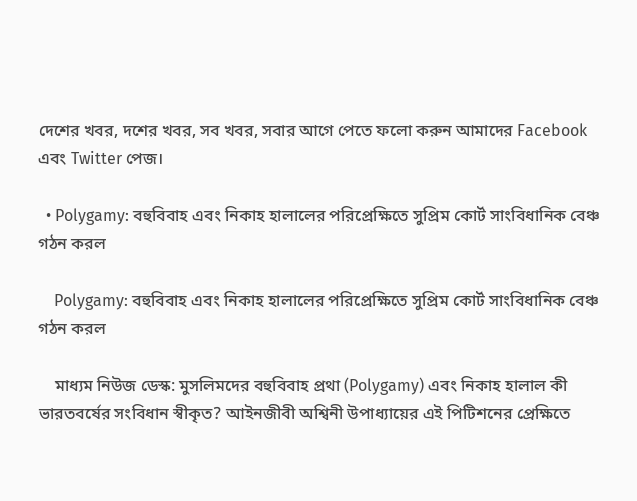দেশের খবর, দশের খবর, সব খবর, সবার আগে পেতে ফলো করুন আমাদের Facebook এবং Twitter পেজ।

  • Polygamy: বহুবিবাহ এবং নিকাহ হালালের পরিপ্রেক্ষিতে সুপ্রিম কোর্ট সাংবিধানিক বেঞ্চ গঠন করল

    Polygamy: বহুবিবাহ এবং নিকাহ হালালের পরিপ্রেক্ষিতে সুপ্রিম কোর্ট সাংবিধানিক বেঞ্চ গঠন করল

    মাধ্যম নিউজ ডেস্ক: মুসলিমদের বহুবিবাহ প্রথা (Polygamy) এবং নিকাহ হালাল কী ভারতবর্ষের সংবিধান স্বীকৃত? আইনজীবী অশ্বিনী উপাধ্যায়ের এই পিটিশনের প্রেক্ষিতে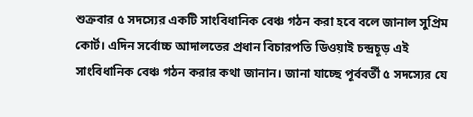শুক্রবার ৫ সদস্যের একটি সাংবিধানিক বেঞ্চ গঠন করা হবে বলে জানাল সুপ্রিম কোর্ট। এদিন সর্বোচ্চ আদালতের প্রধান বিচারপতি ডিওয়াই চন্দ্রচূড় এই সাংবিধানিক বেঞ্চ গঠন করার কথা জানান। জানা যাচ্ছে পূর্ববর্তী ৫ সদস্যের যে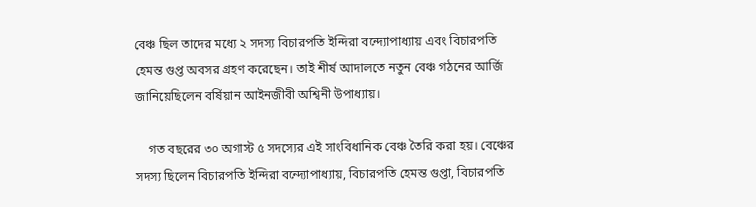বেঞ্চ ছিল তাদের মধ্যে ২ সদস্য বিচারপতি ইন্দিরা বন্দ্যোপাধ্যায় এবং বিচারপতি হেমন্ত গুপ্ত অবসর গ্রহণ করেছেন। তাই শীর্ষ আদালতে নতুন বেঞ্চ গঠনের আর্জি জানিয়েছিলেন বর্ষিয়ান আইনজীবী অশ্বিনী উপাধ্যায়।

    গত বছরের ৩০ অগাস্ট ৫ সদস্যের এই সাংবিধানিক বেঞ্চ তৈরি করা হয়। বেঞ্চের সদস্য ছিলেন বিচারপতি ইন্দিরা বন্দ্যোপাধ্যায়, বিচারপতি হেমন্ত গুপ্তা, বিচারপতি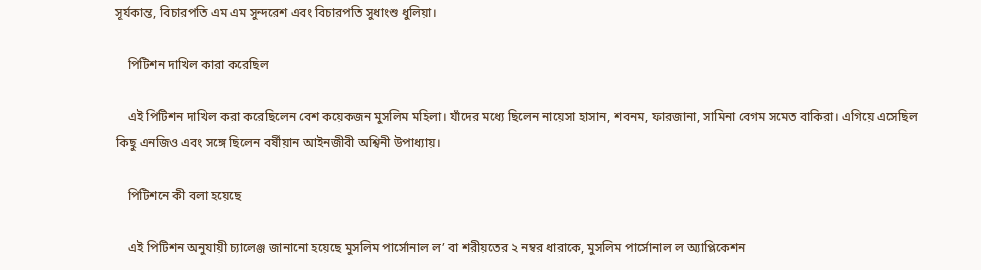সূর্যকান্ত, বিচারপতি এম এম সুন্দরেশ এবং বিচারপতি সুধাংশু ধুলিয়া।

    পিটিশন দাখিল কারা করেছিল

    এই পিটিশন দাখিল করা করেছিলেন বেশ কয়েকজন মুসলিম মহিলা। যাঁদের মধ্যে ছিলেন নায়েসা হাসান, শবনম, ফারজানা, সামিনা বেগম সমেত বাকিরা। এগিয়ে এসেছিল কিছু এনজিও এবং সঙ্গে ছিলেন বর্ষীয়ান আইনজীবী অশ্বিনী উপাধ্যায়।

    পিটিশনে কী বলা হয়েছে

    এই পিটিশন অনুযায়ী চ্যালেঞ্জ জানানো হয়েছে মুসলিম পার্সোনাল ল’ বা শরীয়তের ২ নম্বর ধারাকে, মুসলিম পার্সোনাল ল অ্যাপ্লিকেশন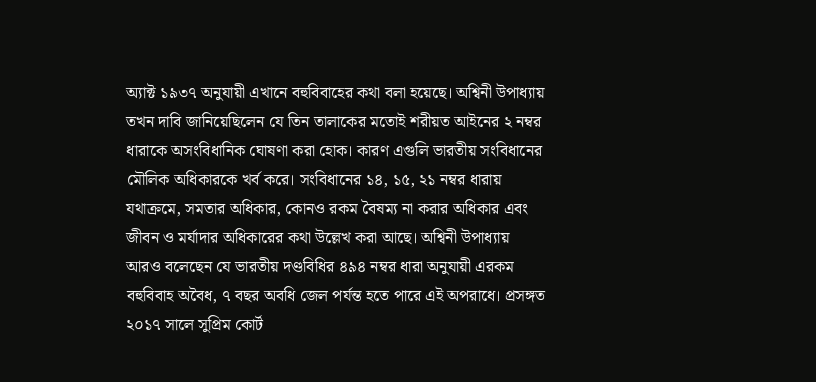অ্যাক্ট ১৯৩৭ অনুযায়ী এখানে বহুবিবাহের কথা বলা হয়েছে। অশ্বিনী উপাধ্যায় তখন দাবি জানিয়েছিলেন যে তিন তালাকের মতোই শরীয়ত আইনের ২ নম্বর ধারাকে অসংবিধানিক ঘোষণা করা হোক। কারণ এগুলি ভারতীয় সংবিধানের মৌলিক অধিকারকে খর্ব করে। সংবিধানের ১৪, ১৫, ২১ নম্বর ধারায় যথাক্রমে, সমতার অধিকার, কোনও রকম বৈষম্য না করার অধিকার এবং জীবন ও মর্যাদার অধিকারের কথা উল্লেখ করা আছে। অশ্বিনী উপাধ্যায় আরও বলেছেন যে ভারতীয় দণ্ডবিধির ৪৯৪ নম্বর ধারা অনুযায়ী এরকম বহুবিবাহ অবৈধ, ৭ বছর অবধি জেল পর্যন্ত হতে পারে এই অপরাধে। প্রসঙ্গত ২০১৭ সালে সুপ্রিম কোর্ট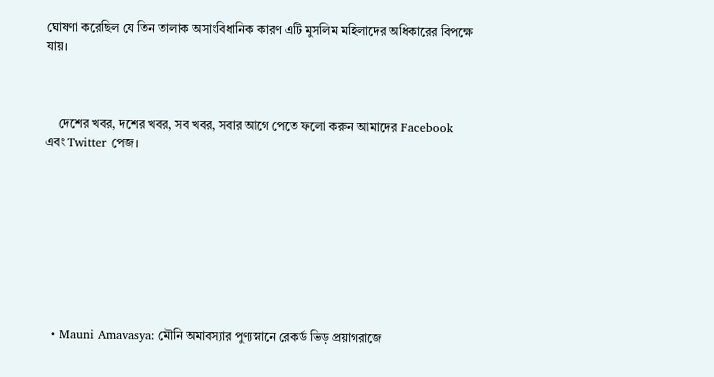ঘোষণা করেছিল যে তিন তালাক অসাংবিধানিক কারণ এটি মুসলিম মহিলাদের অধিকারের বিপক্ষে যায়।



    দেশের খবর, দশের খবর, সব খবর, সবার আগে পেতে ফলো করুন আমাদের Facebook এবং Twitter পেজ।









  • Mauni Amavasya: মৌনি অমাবস্যার পুণ্যস্নানে রেকর্ড ভিড় প্রয়াগরাজে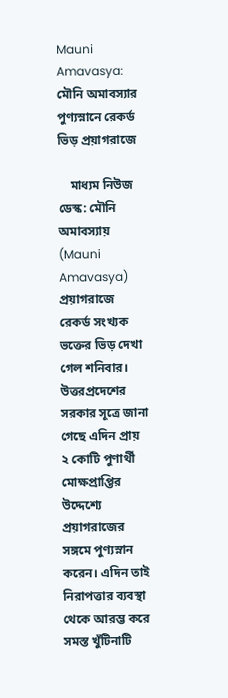Mauni Amavasya: মৌনি অমাবস্যার পুণ্যস্নানে রেকর্ড ভিড় প্রয়াগরাজে

    মাধ্যম নিউজ ডেস্ক: মৌনি অমাবস্যায় (Mauni Amavasya) প্রয়াগরাজে রেকর্ড সংখ্যক ভক্তের ভিড় দেখা গেল শনিবার। উত্তরপ্রদেশের সরকার সূত্রে জানা গেছে এদিন প্রায় ২ কোটি পুণার্থী মোক্ষপ্রাপ্তির উদ্দেশ্যে প্রয়াগরাজের সঙ্গমে পুণ্যস্নান করেন। এদিন তাই নিরাপত্তার ব্যবস্থা থেকে আরম্ভ করে সমস্ত খুঁটিনাটি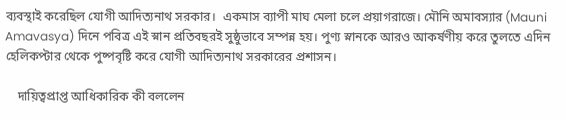ব্যবস্থাই করেছিল যোগী আদিত্যনাথ সরকার।  একমাস ব্যাপী মাঘ মেলা চলে প্রয়াগরাজে। মৌনি অমাবস্যার (Mauni Amavasya) দিনে পবিত্র এই স্নান প্রতিবছরই সুষ্ঠুভাবে সম্পন্ন হয়। পুণ্য স্নানকে আরও আকর্ষণীয় করে তুলতে এদিন হেলিকপ্টার থেকে পুষ্পবৃষ্টি করে যোগী আদিত্যনাথ সরকারের প্রশাসন।

    দায়িত্বপ্রাপ্ত আধিকারিক কী বললেন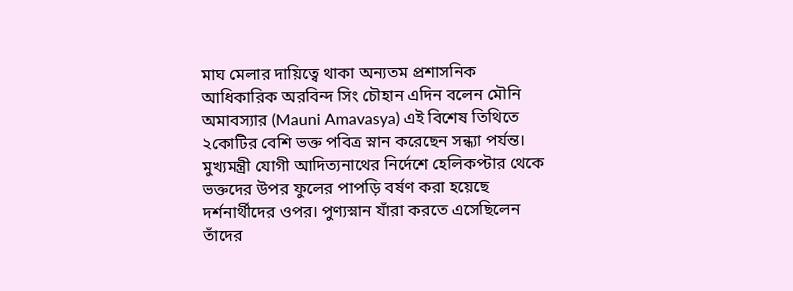মাঘ মেলার দায়িত্বে থাকা অন্যতম প্রশাসনিক আধিকারিক অরবিন্দ সিং চৌহান এদিন বলেন মৌনি অমাবস্যার (Mauni Amavasya) এই বিশেষ তিথিতে ২কোটির বেশি ভক্ত পবিত্র স্নান করেছেন সন্ধ্যা পর্যন্ত। মুখ্যমন্ত্রী যোগী আদিত্যনাথের নির্দেশে হেলিকপ্টার থেকে ভক্তদের উপর ফুলের পাপড়ি বর্ষণ করা হয়েছে দর্শনার্থীদের ওপর। পুণ্যস্নান যাঁরা করতে এসেছিলেন তাঁদের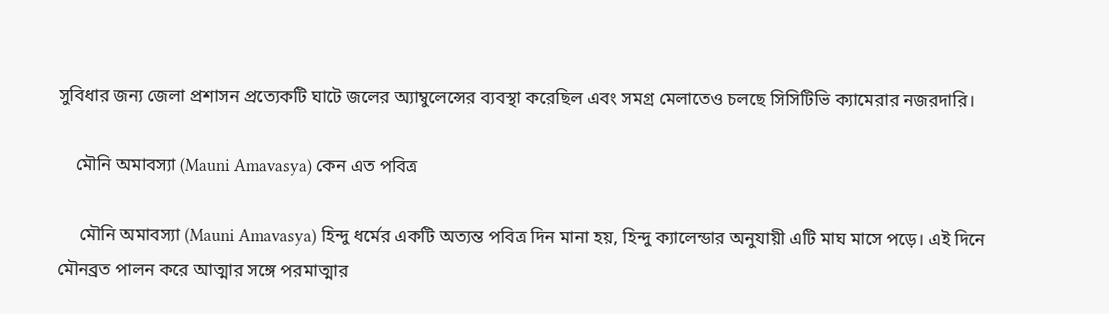সুবিধার জন্য জেলা প্রশাসন প্রত্যেকটি ঘাটে জলের অ্যাম্বুলেন্সের ব্যবস্থা করেছিল এবং সমগ্র মেলাতেও চলছে সিসিটিভি ক্যামেরার নজরদারি।

    মৌনি অমাবস্যা (Mauni Amavasya) কেন এত পবিত্র

     মৌনি অমাবস্যা (Mauni Amavasya) হিন্দু ধর্মের একটি অত্যন্ত পবিত্র দিন মানা হয়, হিন্দু ক্যালেন্ডার অনুযায়ী এটি মাঘ মাসে পড়ে। এই দিনে মৌনব্রত পালন করে আত্মার সঙ্গে পরমাত্মার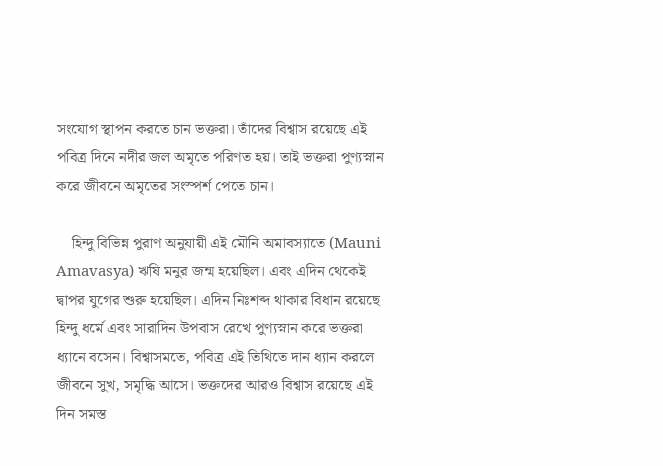সংযোগ স্থাপন করতে চান ভক্তরা। তাঁদের বিশ্বাস রয়েছে এই পবিত্র দিনে নদীর জল অমৃতে পরিণত হয়। তাই ভক্তরা পুণ্যস্নান করে জীবনে অমৃতের সংস্পর্শ পেতে চান।

    হিন্দু বিভিন্ন পুরাণ অনুযায়ী এই মৌনি অমাবস্যাতে (Mauni Amavasya) ঋষি মনুর জন্ম হয়েছিল। এবং এদিন থেকেই দ্বাপর যুগের শুরু হয়েছিল। এদিন নিঃশব্দ থাকার বিধান রয়েছে হিন্দু ধর্মে এবং সারাদিন উপবাস রেখে পুণ্যস্নান করে ভক্তরা ধ্যানে বসেন। বিশ্বাসমতে, পবিত্র এই তিথিতে দান ধ্যান করলে জীবনে সুখ, সমৃদ্ধি আসে। ভক্তদের আরও বিশ্বাস রয়েছে এই দিন সমস্ত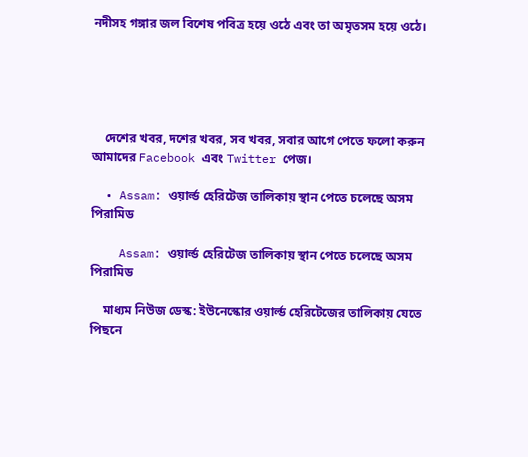নদীসহ গঙ্গার জল বিশেষ পবিত্র হয়ে ওঠে এবং তা অমৃতসম হয়ে ওঠে।





    দেশের খবর, দশের খবর, সব খবর, সবার আগে পেতে ফলো করুন আমাদের Facebook এবং Twitter পেজ।

  • Assam: ওয়ার্ল্ড হেরিটেজ তালিকায় স্থান পেতে চলেছে অসম পিরামিড

    Assam: ওয়ার্ল্ড হেরিটেজ তালিকায় স্থান পেতে চলেছে অসম পিরামিড

    মাধ্যম নিউজ ডেস্ক: ইউনেস্কোর ওয়ার্ল্ড হেরিটেজের তালিকায় যেতে পিছনে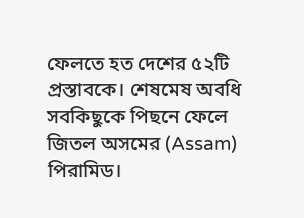ফেলতে হত দেশের ৫২টি প্রস্তাবকে। শেষমেষ অবধি সবকিছুকে পিছনে ফেলে জিতল অসমের (Assam) পিরামিড।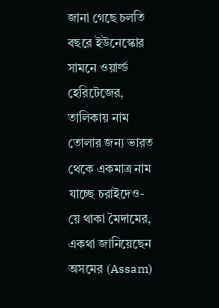জানা গেছে চলতি বছরে ইউনেস্কোর সামনে ওয়ার্ল্ড হেরিটেজের,  তালিকায় নাম তোলার জন্য ভারত থেকে একমাত্র নাম যাচ্ছে চরাইদেও-য়ে থাকা মৈদামের, একথা জানিয়েছেন অসমের (Assam)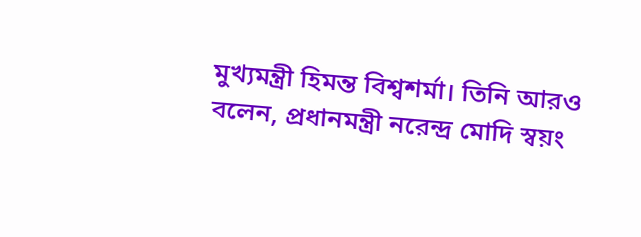মুখ্যমন্ত্রী হিমন্ত বিশ্বশর্মা। তিনি আরও বলেন, প্রধানমন্ত্রী নরেন্দ্র মোদি স্বয়ং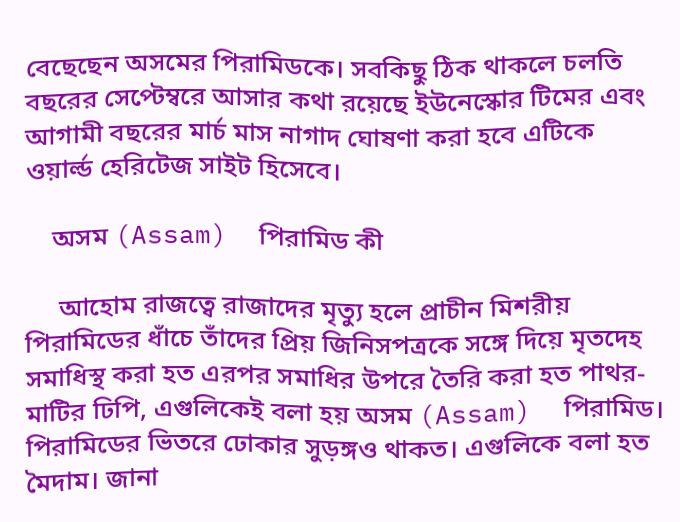বেছেছেন অসমের পিরামিডকে। সবকিছু ঠিক থাকলে চলতি বছরের সেপ্টেম্বরে আসার কথা রয়েছে ইউনেস্কোর টিমের এবং আগামী বছরের মার্চ মাস নাগাদ ঘোষণা করা হবে এটিকে ওয়ার্ল্ড হেরিটেজ সাইট হিসেবে।

    অসম (Assam)  পিরামিড কী

     আহোম রাজত্বে রাজাদের মৃত্যু হলে প্রাচীন মিশরীয় পিরামিডের ধাঁচে তাঁদের প্রিয় জিনিসপত্রকে সঙ্গে দিয়ে মৃতদেহ সমাধিস্থ করা হত এরপর সমাধির উপরে তৈরি করা হত পাথর-মাটির ঢিপি, এগুলিকেই বলা হয় অসম (Assam)  পিরামিড। পিরামিডের ভিতরে ঢোকার সুড়ঙ্গও থাকত। এগুলিকে বলা হত মৈদাম। জানা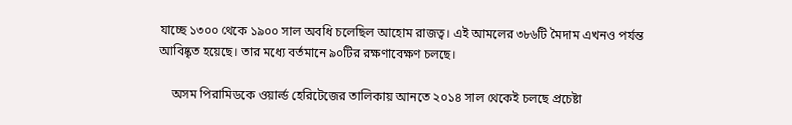যাচ্ছে ১৩০০ থেকে ১৯০০ সাল অবধি চলেছিল আহোম রাজত্ব। এই আমলের ৩৮৬টি মৈদাম এখনও পর্যন্ত আবিষ্কৃত হয়েছে। তার মধ্যে বর্তমানে ৯০টির রক্ষণাবেক্ষণ চলছে।

    অসম পিরামিডকে ওয়ার্ল্ড হেরিটেজের তালিকায় আনতে ২০১৪ সাল থেকেই চলছে প্রচেষ্টা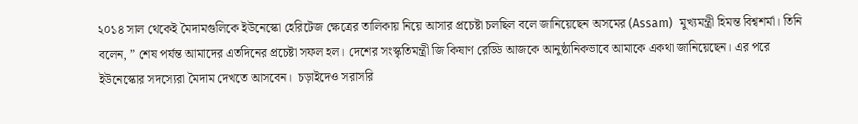২০১৪ সাল থেকেই মৈদামগুলিকে ইউনেস্কো হেরিটেজ ক্ষেত্রের তালিকায় নিয়ে আসার প্রচেষ্টা চলছিল বলে জানিয়েছেন অসমের (Assam)  মুখ্যমন্ত্রী হিমন্ত বিশ্বশর্মা। তিনি বলেন, ” শেষ পর্যন্ত আমাদের এতদিনের প্রচেষ্টা সফল হল। দেশের সংস্কৃতিমন্ত্রী জি কিষাণ রেড্ডি আজকে আনুষ্ঠানিকভাবে আমাকে একথা জানিয়েছেন। এর পরে ইউনেস্কোর সদস্যেরা মৈদাম দেখতে আসবেন।  চড়াইদেও সরাসরি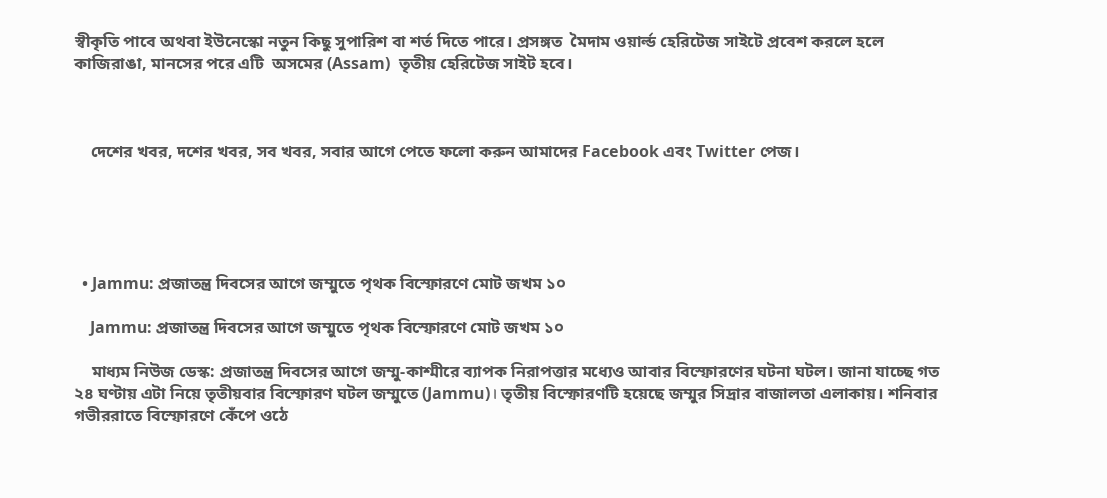স্বীকৃতি পাবে অথবা ইউনেস্কো নতুন কিছু সুপারিশ বা শর্ত দিতে পারে। প্রসঙ্গত  মৈদাম ওয়ার্ল্ড হেরিটেজ সাইটে প্রবেশ করলে হলে কাজিরাঙা, মানসের পরে এটি  অসমের (Assam)  তৃতীয় হেরিটেজ সাইট হবে।



    দেশের খবর, দশের খবর, সব খবর, সবার আগে পেতে ফলো করুন আমাদের Facebook এবং Twitter পেজ।





  • Jammu: প্রজাতন্ত্র দিবসের আগে জম্মুতে পৃথক বিস্ফোরণে মোট জখম ১০

    Jammu: প্রজাতন্ত্র দিবসের আগে জম্মুতে পৃথক বিস্ফোরণে মোট জখম ১০

    মাধ্যম নিউজ ডেস্ক: প্রজাতন্ত্র দিবসের আগে জম্মু-কাশ্মীরে ব্যাপক নিরাপত্তার মধ্যেও আবার বিস্ফোরণের ঘটনা ঘটল। জানা যাচ্ছে গত ২৪ ঘণ্টায় এটা নিয়ে তৃতীয়বার বিস্ফোরণ ঘটল জম্মুতে (Jammu)। তৃতীয় বিস্ফোরণটি হয়েছে জম্মুর সিদ্রার বাজালতা এলাকায়। শনিবার গভীররাতে বিস্ফোরণে কেঁপে ওঠে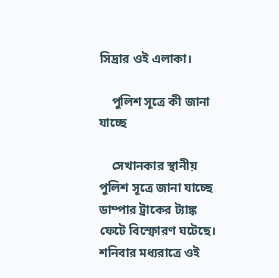সিদ্রার ওই এলাকা।

    পুলিশ সূত্রে কী জানা যাচ্ছে

    সেখানকার স্থানীয় পুলিশ সূত্রে জানা যাচ্ছে ডাম্পার ট্রাকের ট্যাঙ্ক ফেটে বিস্ফোরণ ঘটেছে। শনিবার মধ্যরাত্রে ওই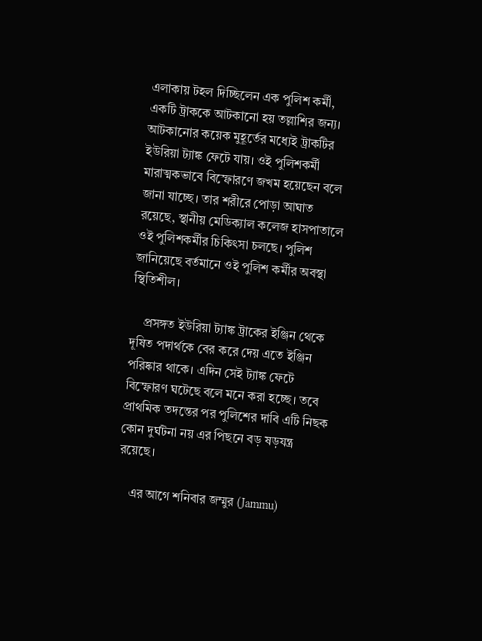এলাকায় টহল দিচ্ছিলেন এক পুলিশ কর্মী, একটি ট্রাককে আটকানো হয় তল্লাশির জন্য। আটকানোর কয়েক মুহূর্তের মধ্যেই ট্রাকটির ইউরিয়া ট্যাঙ্ক ফেটে যায়। ওই পুলিশকর্মী মারাত্মকভাবে বিস্ফোরণে জখম হয়েছেন বলে জানা যাচ্ছে। তার শরীরে পোড়া আঘাত রয়েছে, স্থানীয় মেডিক্যাল কলেজ হাসপাতালে ওই পুলিশকর্মীর চিকিৎসা চলছে। পুলিশ জানিয়েছে বর্তমানে ওই পুলিশ কর্মীর অবস্থা স্থিতিশীল।

    প্রসঙ্গত ইউরিয়া ট্যাঙ্ক ট্রাকের ইঞ্জিন থেকে দূষিত পদার্থকে বের করে দেয় এতে ইঞ্জিন পরিষ্কার থাকে। এদিন সেই ট্যাঙ্ক ফেটে বিস্ফোরণ ঘটেছে বলে মনে করা হচ্ছে। তবে প্রাথমিক তদন্তের পর পুলিশের দাবি এটি নিছক কোন দুর্ঘটনা নয় এর পিছনে বড় ষড়যন্ত্র রয়েছে।

    এর আগে শনিবার জম্মুর (Jammu)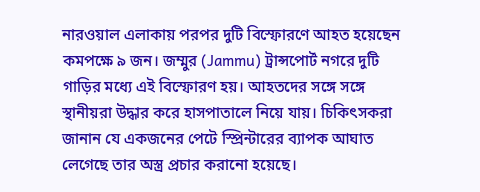নারওয়াল এলাকায় পরপর দুটি বিস্ফোরণে আহত হয়েছেন কমপক্ষে ৯ জন। জম্মুর (Jammu) ট্রান্সপোর্ট নগরে দুটি গাড়ির মধ্যে এই বিস্ফোরণ হয়। আহতদের সঙ্গে সঙ্গে স্থানীয়রা উদ্ধার করে হাসপাতালে নিয়ে যায়। চিকিৎসকরা জানান যে একজনের পেটে স্প্রিন্টারের ব্যাপক আঘাত লেগেছে তার অস্ত্র প্রচার করানো হয়েছে।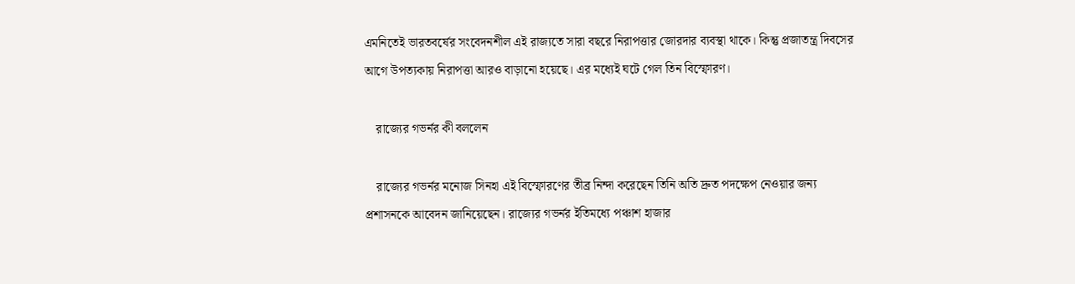এমনিতেই ভারতবর্ষের সংবেদনশীল এই রাজ্যতে সারা বছরে নিরাপত্তার জোরদার ব্যবস্থা থাকে। কিন্তু প্রজাতন্ত্র দিবসের আগে উপত্যকায় নিরাপত্তা আরও বাড়ানো হয়েছে। এর মধ্যেই ঘটে গেল তিন বিস্ফোরণ।

    রাজ্যের গভর্নর কী বললেন

    রাজ্যের গভর্নর মনোজ সিনহা এই বিস্ফোরণের তীব্র নিন্দা করেছেন তিনি অতি দ্রুত পদক্ষেপ নেওয়ার জন্য প্রশাসনকে আবেদন জানিয়েছেন। রাজ্যের গভর্নর ইতিমধ্যে পঞ্চাশ হাজার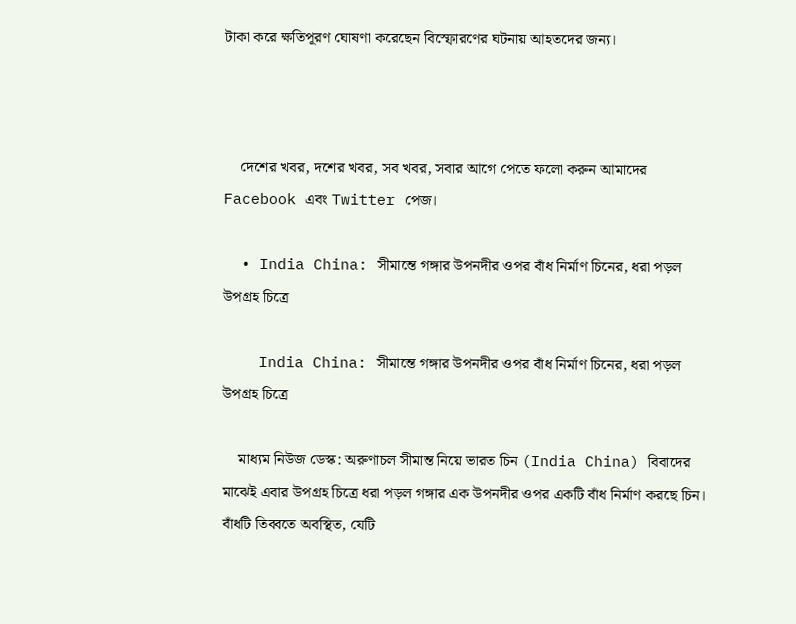টাকা করে ক্ষতিপূরণ ঘোষণা করেছেন বিস্ফোরণের ঘটনায় আহতদের জন্য।



    দেশের খবর, দশের খবর, সব খবর, সবার আগে পেতে ফলো করুন আমাদের Facebook এবং Twitter পেজ।

  • India China: সীমান্তে গঙ্গার উপনদীর ওপর বাঁধ নির্মাণ চিনের, ধরা পড়ল উপগ্রহ চিত্রে

    India China: সীমান্তে গঙ্গার উপনদীর ওপর বাঁধ নির্মাণ চিনের, ধরা পড়ল উপগ্রহ চিত্রে

    মাধ্যম নিউজ ডেস্ক: অরুণাচল সীমান্ত নিয়ে ভারত চিন (India China) বিবাদের মাঝেই এবার উপগ্রহ চিত্রে ধরা পড়ল গঙ্গার এক উপনদীর ওপর একটি বাঁধ নির্মাণ করছে চিন। বাঁধটি তিব্বতে অবস্থিত, যেটি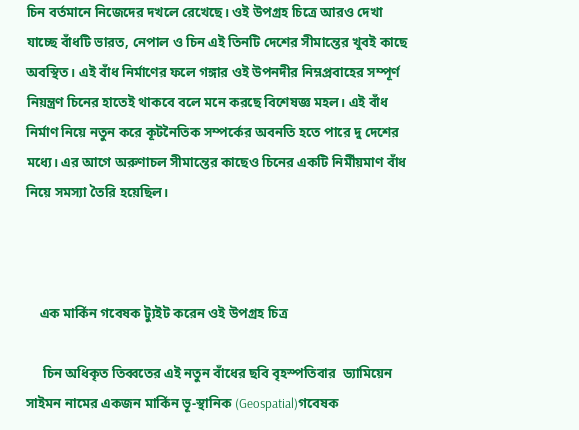চিন বর্তমানে নিজেদের দখলে রেখেছে। ওই উপগ্রহ চিত্রে আরও দেখা যাচ্ছে বাঁধটি ভারত, নেপাল ও চিন এই তিনটি দেশের সীমান্তের খুবই কাছে অবস্থিত। এই বাঁধ নির্মাণের ফলে গঙ্গার ওই উপনদীর নিম্নপ্রবাহের সম্পূর্ণ নিয়ন্ত্রণ চিনের হাতেই থাকবে বলে মনে করছে বিশেষজ্ঞ মহল। এই বাঁধ নির্মাণ নিয়ে নতুন করে কূটনৈতিক সম্পর্কের অবনতি হতে পারে দু দেশের মধ্যে। এর আগে অরুণাচল সীমান্তের কাছেও চিনের একটি নির্মীয়মাণ বাঁধ নিয়ে সমস্যা তৈরি হয়েছিল।



    এক মার্কিন গবেষক ট্যুইট করেন ওই উপগ্রহ চিত্র

     চিন অধিকৃত তিব্বতের এই নতুন বাঁধের ছবি বৃহস্পতিবার  ড্যামিয়েন সাইমন নামের একজন মার্কিন ভূ-স্থানিক (Geospatial)গবেষক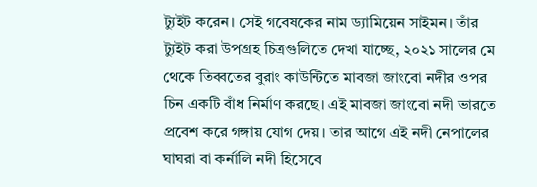ট্যুইট করেন। সেই গবেষকের নাম ড্যামিয়েন সাইমন। তাঁর ট্যুইট করা উপগ্রহ চিত্রগুলিতে দেখা যাচ্ছে, ২০২১ সালের মে থেকে তিব্বতের বুরাং কাউন্টিতে মাবজা জাংবো নদীর ওপর চিন একটি বাঁধ নির্মাণ করছে। এই মাবজা জাংবো নদী ভারতে প্রবেশ করে গঙ্গায় যোগ দেয়। তার আগে এই নদী নেপালের ঘাঘরা বা কর্নালি নদী হিসেবে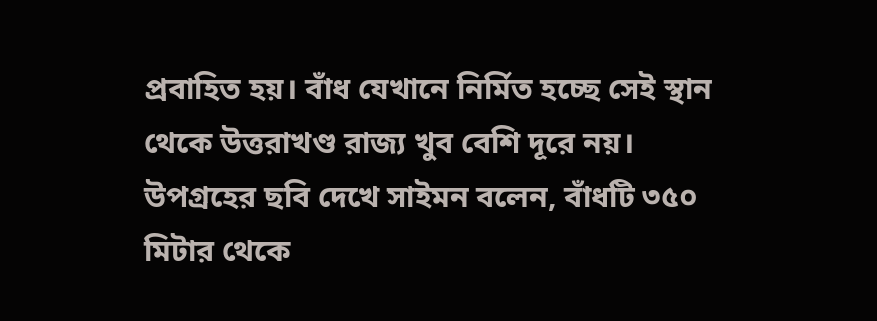প্রবাহিত হয়। বাঁধ যেখানে নির্মিত হচ্ছে সেই স্থান থেকে উত্তরাখণ্ড রাজ্য খুব বেশি দূরে নয়। উপগ্রহের ছবি দেখে সাইমন বলেন, বাঁধটি ৩৫০ মিটার থেকে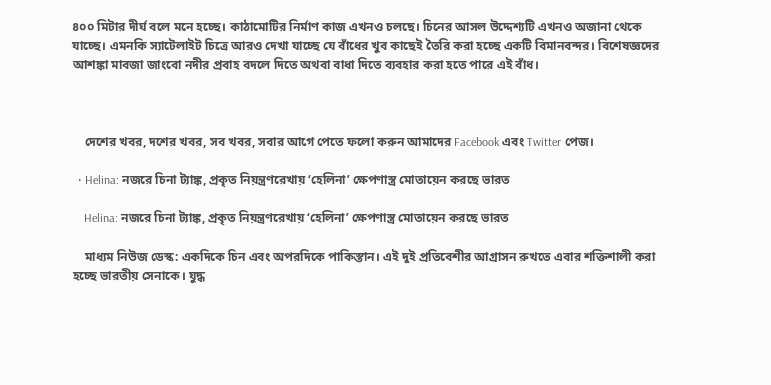৪০০ মিটার দীর্ঘ বলে মনে হচ্ছে। কাঠামোটির নির্মাণ কাজ এখনও চলছে। চিনের আসল উদ্দেশ্যটি এখনও অজানা থেকে যাচ্ছে। এমনকি স্যাটেলাইট চিত্রে আরও দেখা যাচ্ছে যে বাঁধের খুব কাছেই তৈরি করা হচ্ছে একটি বিমানবন্দর। বিশেষজ্ঞদের আশঙ্কা মাবজা জাংবো নদীর প্রবাহ বদলে দিতে অথবা বাধা দিতে ব্যবহার করা হতে পারে এই বাঁধ।



    দেশের খবর, দশের খবর, সব খবর, সবার আগে পেতে ফলো করুন আমাদের Facebook এবং Twitter পেজ।

  • Helina: নজরে চিনা ট্যাঙ্ক, প্রকৃত নিয়ন্ত্রণরেখায় ‘হেলিনা’ ক্ষেপণাস্ত্র মোতায়েন করছে ভারত

    Helina: নজরে চিনা ট্যাঙ্ক, প্রকৃত নিয়ন্ত্রণরেখায় ‘হেলিনা’ ক্ষেপণাস্ত্র মোতায়েন করছে ভারত

    মাধ্যম নিউজ ডেস্ক: একদিকে চিন এবং অপরদিকে পাকিস্তান। এই দুই প্রতিবেশীর আগ্রাসন রুখতে এবার শক্তিশালী করা হচ্ছে ভারতীয় সেনাকে। যুদ্ধ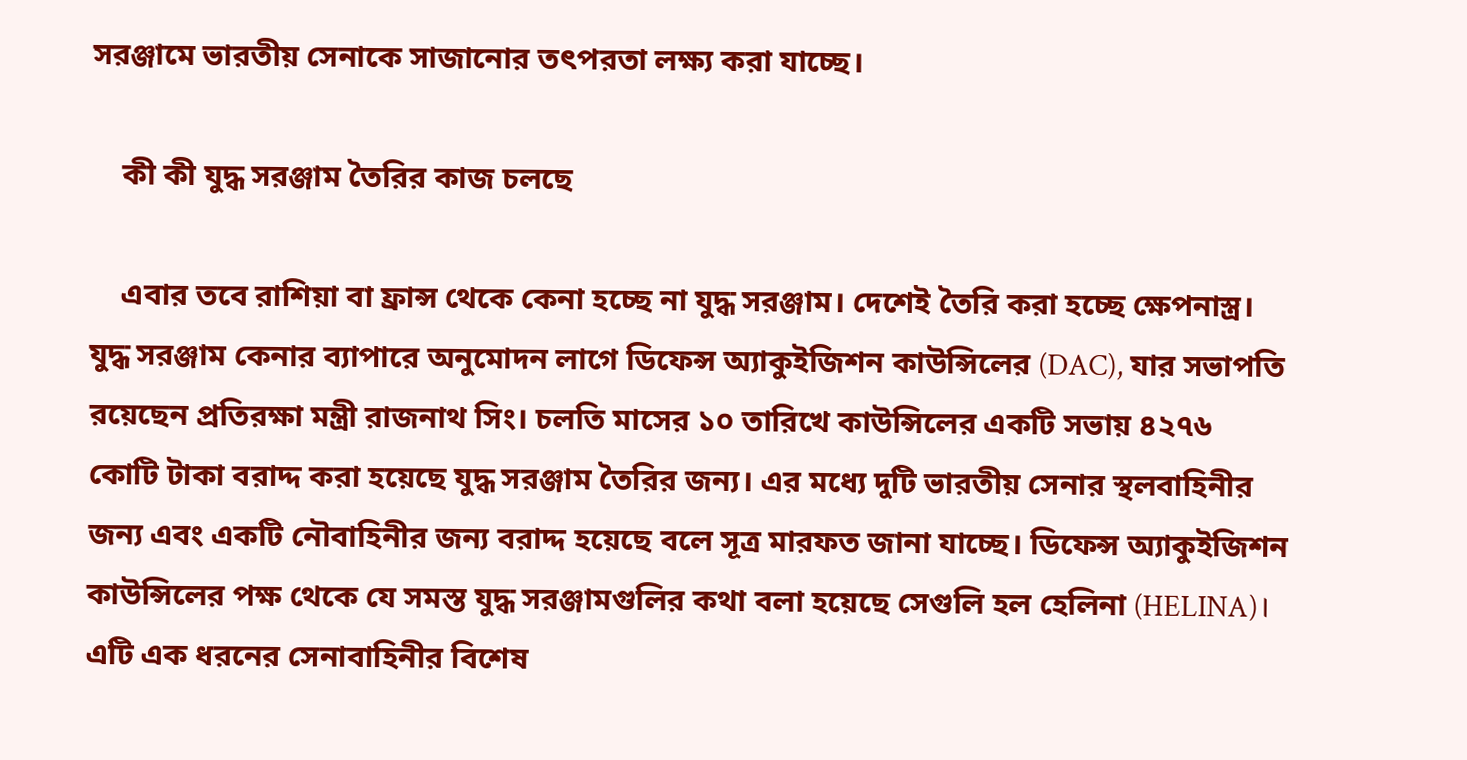সরঞ্জামে ভারতীয় সেনাকে সাজানোর তৎপরতা লক্ষ্য করা যাচ্ছে।

    কী কী যুদ্ধ সরঞ্জাম তৈরির কাজ চলছে

    এবার তবে রাশিয়া বা ফ্রান্স থেকে কেনা হচ্ছে না যুদ্ধ সরঞ্জাম। দেশেই তৈরি করা হচ্ছে ক্ষেপনাস্ত্র।  যুদ্ধ সরঞ্জাম কেনার ব্যাপারে অনুমোদন লাগে ডিফেন্স অ্যাকুইজিশন কাউন্সিলের (DAC), যার সভাপতি রয়েছেন প্রতিরক্ষা মন্ত্রী রাজনাথ সিং। চলতি মাসের ১০ তারিখে কাউন্সিলের একটি সভায় ৪২৭৬ কোটি টাকা বরাদ্দ করা হয়েছে যুদ্ধ সরঞ্জাম তৈরির জন্য। এর মধ্যে দুটি ভারতীয় সেনার স্থলবাহিনীর জন্য এবং একটি নৌবাহিনীর জন্য বরাদ্দ হয়েছে বলে সূত্র মারফত জানা যাচ্ছে। ডিফেন্স অ্যাকুইজিশন কাউন্সিলের পক্ষ থেকে যে সমস্ত যুদ্ধ সরঞ্জামগুলির কথা বলা হয়েছে সেগুলি হল হেলিনা (HELINA)। এটি এক ধরনের সেনাবাহিনীর বিশেষ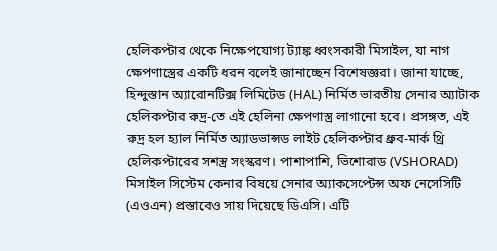হেলিকপ্টার থেকে নিক্ষেপযোগ্য ট্যাঙ্ক ধ্বংসকারী মিসাইল, যা নাগ ক্ষেপণাস্ত্রের একটি ধরন বলেই জানাচ্ছেন বিশেষজ্ঞরা। জানা যাচ্ছে, হিন্দুস্তান অ্যারোনটিক্স লিমিটেড (HAL) নির্মিত ভারতীয় সেনার অ্যাটাক হেলিকপ্টার রুদ্র-তে এই হেলিনা ক্ষেপণাস্ত্র লাগানো হবে। প্রসঙ্গত, এই রুদ্র হল হ্যাল নির্মিত অ্যাডভান্সড লাইট হেলিকপ্টার ধ্রুব-মার্ক থ্রি হেলিকপ্টারের সশস্ত্র সংস্করণ। পাশাপাশি, ভিশোরাড (VSHORAD) মিসাইল সিস্টেম কেনার বিষয়ে সেনার অ্যাকসেপ্টেন্স অফ নেসেসিটি (এওএন) প্রস্তাবেও সায় দিয়েছে ডিএসি। এটি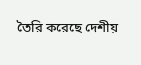তৈরি করেছে দেশীয়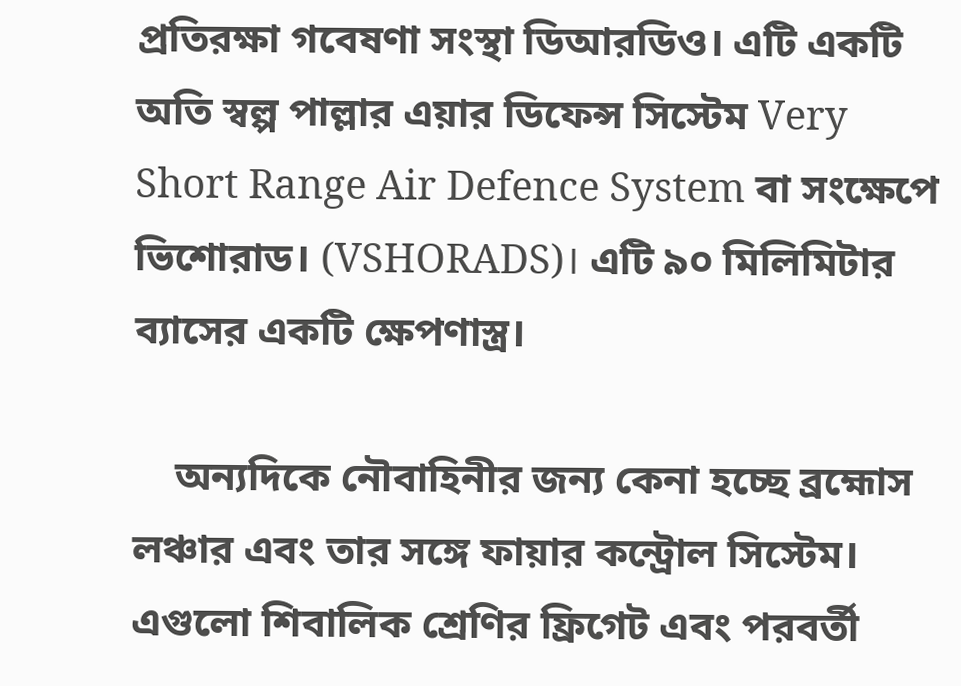প্রতিরক্ষা গবেষণা সংস্থা ডিআরডিও। এটি একটি অতি স্বল্প পাল্লার এয়ার ডিফেন্স সিস্টেম Very Short Range Air Defence System বা সংক্ষেপে ভিশোরাড। (VSHORADS)। এটি ৯০ মিলিমিটার ব্যাসের একটি ক্ষেপণাস্ত্র।

    অন্যদিকে নৌবাহিনীর জন্য কেনা হচ্ছে ব্রহ্মোস লঞ্চার এবং তার সঙ্গে ফায়ার কন্ট্রোল সিস্টেম। এগুলো শিবালিক শ্রেণির ফ্রিগেট এবং পরবর্তী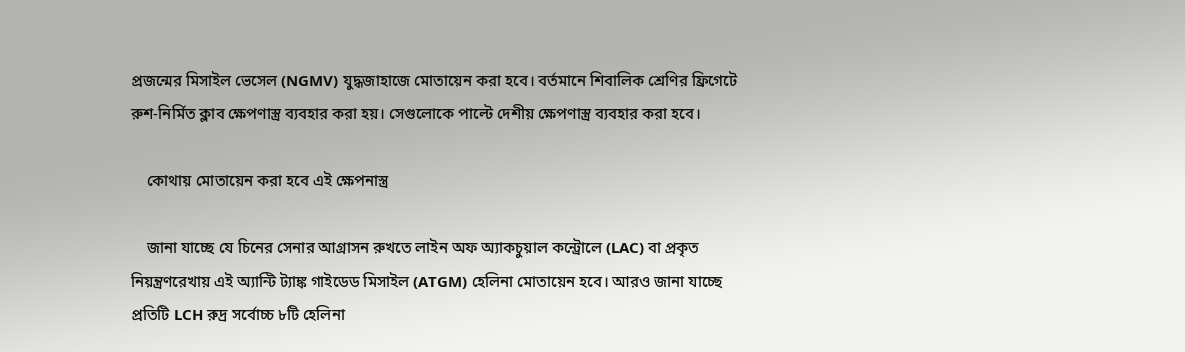প্রজন্মের মিসাইল ভেসেল (NGMV) যুদ্ধজাহাজে মোতায়েন করা হবে। বর্তমানে শিবালিক শ্রেণির ফ্রিগেটে রুশ-নির্মিত ক্লাব ক্ষেপণাস্ত্র ব্যবহার করা হয়। সেগুলোকে পাল্টে দেশীয় ক্ষেপণাস্ত্র ব্যবহার করা হবে।

    কোথায় মোতায়েন করা হবে এই ক্ষেপনাস্ত্র

    জানা যাচ্ছে যে চিনের সেনার আগ্রাসন রুখতে লাইন অফ অ্যাকচুয়াল কন্ট্রোলে (LAC) বা প্রকৃত নিয়ন্ত্রণরেখায় এই অ্যান্টি ট্যাঙ্ক গাইডেড মিসাইল (ATGM) হেলিনা মোতায়েন হবে। আরও জানা যাচ্ছে প্রতিটি LCH রুদ্র সর্বোচ্চ ৮টি হেলিনা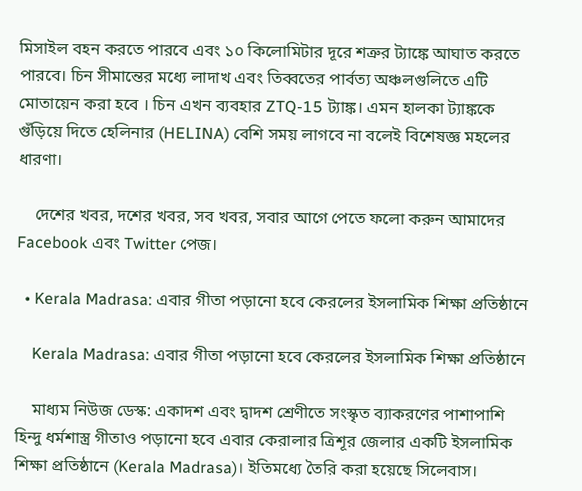মিসাইল বহন করতে পারবে এবং ১০ কিলোমিটার দূরে শত্রুর ট্যাঙ্কে আঘাত করতে পারবে। চিন সীমান্তের মধ্যে লাদাখ এবং তিব্বতের পার্বত্য অঞ্চলগুলিতে এটি মোতায়েন করা হবে ‌। চিন এখন ব্যবহার ZTQ-15 ট্যাঙ্ক। এমন হালকা ট্যাঙ্ককে গুঁড়িয়ে দিতে হেলিনার (HELINA) বেশি সময় লাগবে না বলেই বিশেষজ্ঞ মহলের ধারণা।

    দেশের খবর, দশের খবর, সব খবর, সবার আগে পেতে ফলো করুন আমাদের Facebook এবং Twitter পেজ।

  • Kerala Madrasa: এবার গীতা পড়ানো হবে কেরলের ইসলামিক শিক্ষা প্রতিষ্ঠানে

    Kerala Madrasa: এবার গীতা পড়ানো হবে কেরলের ইসলামিক শিক্ষা প্রতিষ্ঠানে

    মাধ্যম নিউজ ডেস্ক: একাদশ এবং দ্বাদশ শ্রেণীতে সংস্কৃত ব্যাকরণের পাশাপাশি হিন্দু ধর্মশাস্ত্র গীতাও পড়ানো হবে এবার কেরালার ত্রিশূর জেলার একটি ইসলামিক শিক্ষা প্রতিষ্ঠানে (Kerala Madrasa)। ইতিমধ্যে তৈরি করা হয়েছে সিলেবাস।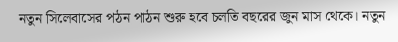নতুন সিলেবাসের পঠন পাঠন শুরু হবে চলতি বছরের জুন মাস থেকে। নতুন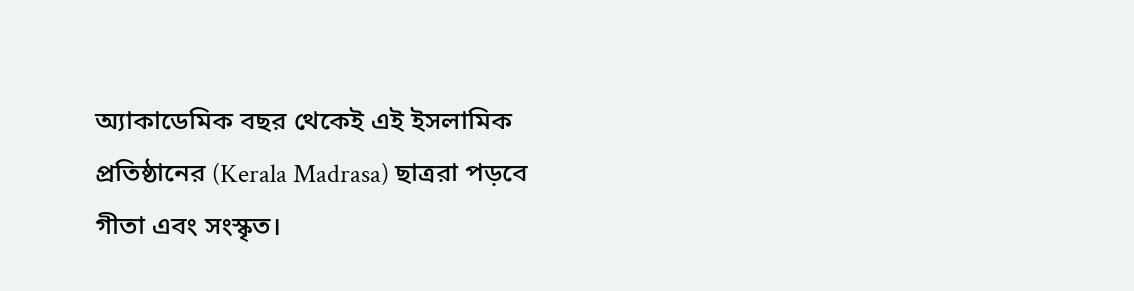অ্যাকাডেমিক বছর থেকেই এই ইসলামিক প্রতিষ্ঠানের (Kerala Madrasa) ছাত্ররা পড়বে গীতা এবং সংস্কৃত।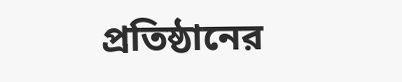প্রতিষ্ঠানের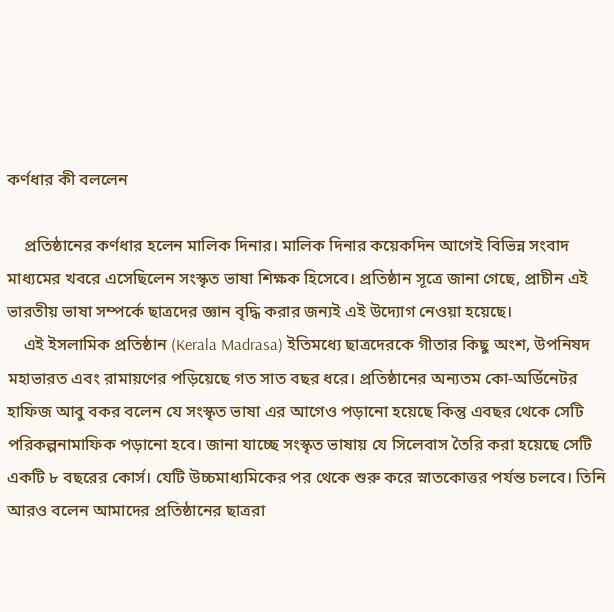কর্ণধার কী বললেন

    প্রতিষ্ঠানের কর্ণধার হলেন মালিক দিনার। মালিক দিনার কয়েকদিন আগেই বিভিন্ন সংবাদ মাধ্যমের খবরে এসেছিলেন সংস্কৃত ভাষা শিক্ষক হিসেবে। প্রতিষ্ঠান সূত্রে জানা গেছে, প্রাচীন এই ভারতীয় ভাষা সম্পর্কে ছাত্রদের জ্ঞান বৃদ্ধি করার জন্যই এই উদ্যোগ নেওয়া হয়েছে।
    এই ইসলামিক প্রতিষ্ঠান (Kerala Madrasa) ইতিমধ্যে ছাত্রদেরকে গীতার কিছু অংশ, উপনিষদ মহাভারত এবং রামায়ণের পড়িয়েছে গত সাত বছর ধরে। প্রতিষ্ঠানের অন্যতম কো-অর্ডিনেটর হাফিজ আবু বকর বলেন যে সংস্কৃত ভাষা এর আগেও পড়ানো হয়েছে কিন্তু এবছর থেকে সেটি পরিকল্পনামাফিক পড়ানো হবে। জানা যাচ্ছে সংস্কৃত ভাষায় যে সিলেবাস তৈরি করা হয়েছে সেটি একটি ৮ বছরের কোর্স। যেটি উচ্চমাধ্যমিকের পর থেকে শুরু করে স্নাতকোত্তর পর্যন্ত চলবে। তিনি আরও বলেন আমাদের প্রতিষ্ঠানের ছাত্ররা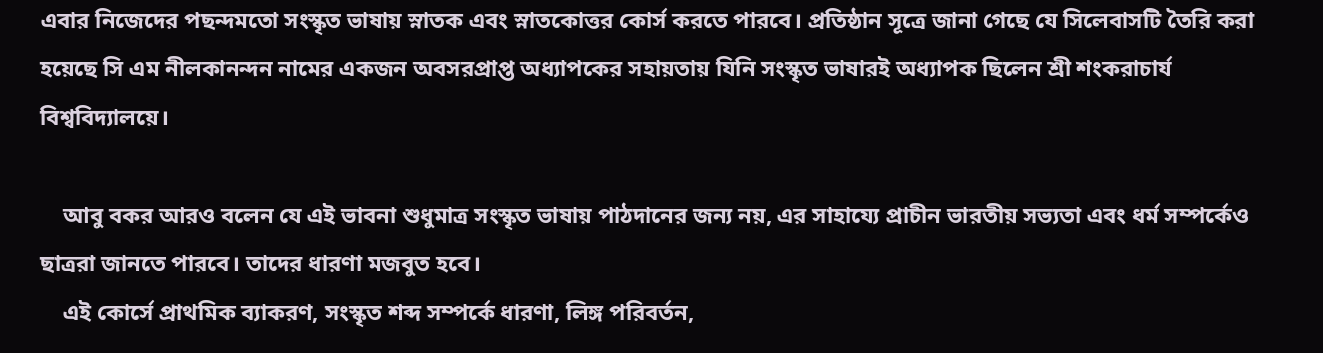এবার নিজেদের পছন্দমতো সংস্কৃত ভাষায় স্নাতক এবং স্নাতকোত্তর কোর্স করতে পারবে। প্রতিষ্ঠান সূত্রে জানা গেছে যে সিলেবাসটি তৈরি করা হয়েছে সি এম নীলকানন্দন নামের একজন অবসরপ্রাপ্ত অধ্যাপকের সহায়তায় যিনি সংস্কৃত ভাষারই অধ্যাপক ছিলেন শ্রী শংকরাচার্য বিশ্ববিদ্যালয়ে।

    আবু বকর আরও বলেন যে এই ভাবনা শুধুমাত্র সংস্কৃত ভাষায় পাঠদানের জন্য নয়, এর সাহায্যে প্রাচীন ভারতীয় সভ্যতা এবং ধর্ম সম্পর্কেও ছাত্ররা জানতে পারবে। তাদের ধারণা মজবুত হবে।
    এই কোর্সে প্রাথমিক ব্যাকরণ, সংস্কৃত শব্দ সম্পর্কে ধারণা, লিঙ্গ পরিবর্তন,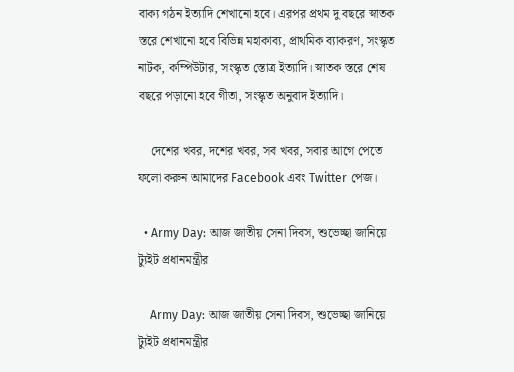বাক্য গঠন ইত্যাদি শেখানো হবে। এরপর প্রথম দু বছরে স্নাতক স্তরে শেখানো হবে বিভিন্ন মহাকাব্য, প্রাথমিক ব্যাকরণ, সংস্কৃত নাটক, কম্পিউটার, সংস্কৃত স্তোত্র ইত্যাদি। স্নাতক স্তরে শেষ বছরে পড়ানো হবে গীতা, সংস্কৃত অনুবাদ ইত্যাদি।

    দেশের খবর, দশের খবর, সব খবর, সবার আগে পেতে ফলো করুন আমাদের Facebook এবং Twitter পেজ।

  • Army Day: আজ জাতীয় সেনা দিবস, শুভেচ্ছা জানিয়ে ট্যুইট প্রধানমন্ত্রীর

    Army Day: আজ জাতীয় সেনা দিবস, শুভেচ্ছা জানিয়ে ট্যুইট প্রধানমন্ত্রীর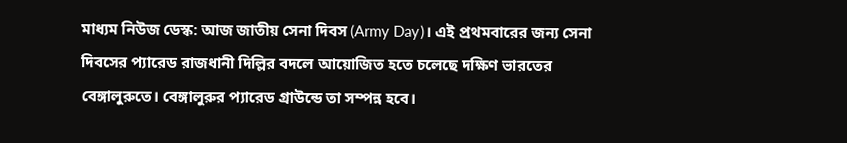মাধ্যম নিউজ ডেস্ক: আজ জাতীয় সেনা দিবস (Army Day)। এই প্রথমবারের জন্য সেনা দিবসের প্যারেড রাজধানী দিল্লির বদলে আয়োজিত হতে চলেছে দক্ষিণ ভারতের বেঙ্গালুরুতে। বেঙ্গালুরুর প্যারেড গ্রাউন্ডে তা সম্পন্ন হবে।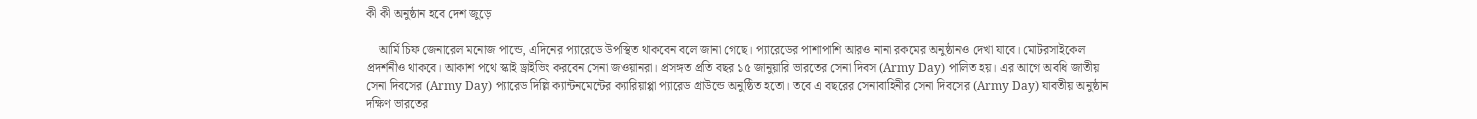কী কী অনুষ্ঠান হবে দেশ জুড়ে

    আর্মি চিফ জেনারেল মনোজ পান্ডে, এদিনের প্যারেডে উপস্থিত থাকবেন বলে জানা গেছে। প্যারেডের পাশাপাশি আরও নানা রকমের অনুষ্ঠানও দেখা যাবে। মোটরসাইকেল প্রদর্শনীও থাকবে। আকাশ পথে স্কাই ড্রাইভিং করবেন সেনা জওয়ানরা। প্রসঙ্গত প্রতি বছর ১৫ জানুয়ারি ভারতের সেনা দিবস (Army Day) পালিত হয়। এর আগে অবধি জাতীয় সেনা দিবসের (Army Day) প্যারেড দিল্লি ক্যান্টনমেন্টের ক্যারিয়াপ্পা প্যারেড গ্রাউন্ডে অনুষ্ঠিত হতো। তবে এ বছরের সেনাবাহিনীর সেনা দিবসের (Army Day) যাবতীয় অনুষ্ঠান দক্ষিণ ভারতের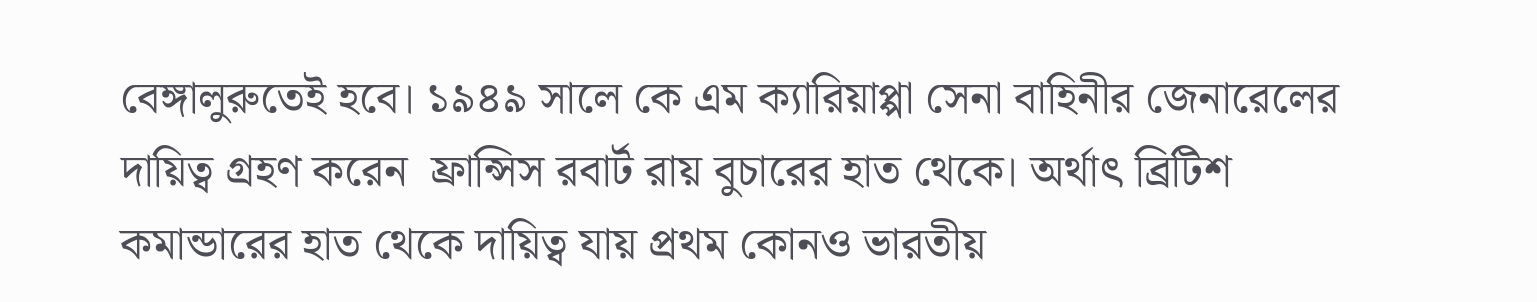বেঙ্গালুরুতেই হবে। ১৯৪৯ সালে কে এম ক্যারিয়াপ্পা সেনা বাহিনীর জেনারেলের দায়িত্ব গ্রহণ করেন  ফ্রান্সিস রবার্ট রায় বুচারের হাত থেকে। অর্থাৎ ব্রিটিশ কমান্ডারের হাত থেকে দায়িত্ব যায় প্রথম কোনও ভারতীয়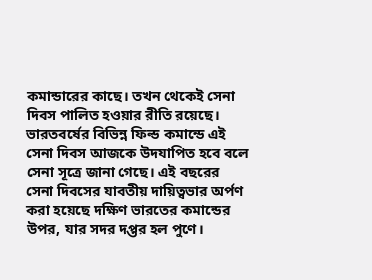কমান্ডারের কাছে। তখন থেকেই সেনা দিবস পালিত হওয়ার রীতি রয়েছে। ভারতবর্ষের বিভিন্ন ফিল্ড কমান্ডে এই সেনা দিবস আজকে উদযাপিত হবে বলে সেনা সূত্রে জানা গেছে। এই বছরের সেনা দিবসের যাবতীয় দায়িত্বভার অর্পণ করা হয়েছে দক্ষিণ ভারতের কমান্ডের উপর, যার সদর দপ্তর হল পুণে।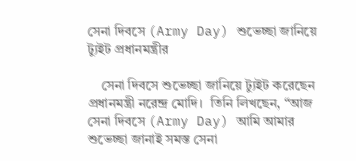সেনা দিবসে (Army Day) শুভেচ্ছা জানিয়ে ট্যুইট প্রধানমন্ত্রীর

    সেনা দিবসে শুভেচ্ছা জানিয়ে ট্যুইট করেছেন প্রধানমন্ত্রী নরেন্দ্র মোদি।  তিনি লিখছেন, “আজ সেনা দিবসে (Army Day) আমি আমার শুভেচ্ছা জানাই সমস্ত সেনা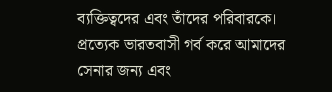ব্যক্তিত্বদের এবং তাঁদের পরিবারকে। প্রত্যেক ভারতবাসী গর্ব করে আমাদের সেনার জন্য এবং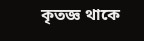কৃতজ্ঞ থাকে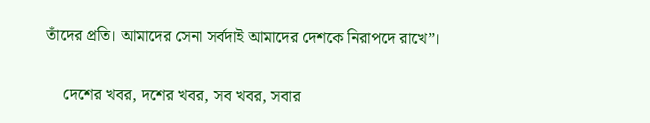তাঁদের প্রতি। আমাদের সেনা সর্বদাই আমাদের দেশকে নিরাপদে রাখে”।

    দেশের খবর, দশের খবর, সব খবর, সবার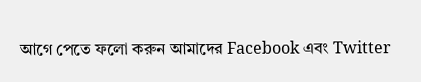আগে পেতে ফলো করুন আমাদের Facebook এবং Twitter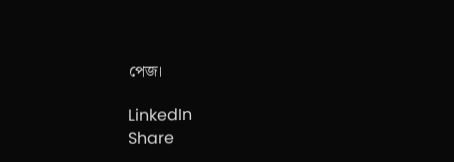পেজ।

LinkedIn
Share